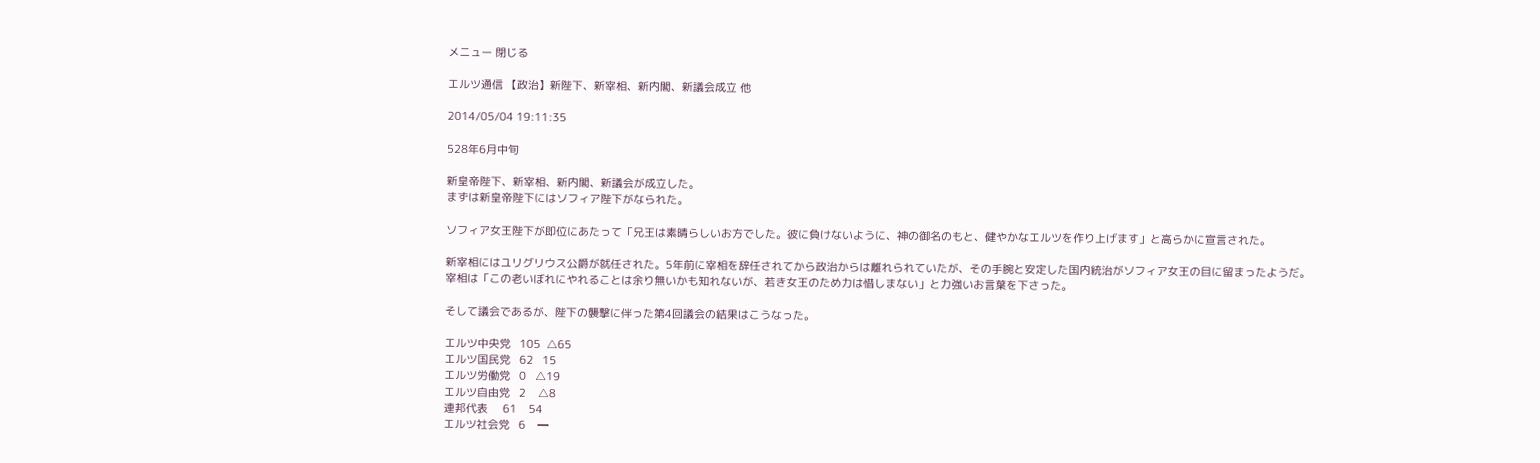メニュー 閉じる

エルツ通信 【政治】新陛下、新宰相、新内閣、新議会成立 他

2014/05/04 19:11:35

528年6月中旬

新皇帝陛下、新宰相、新内閣、新議会が成立した。
まずは新皇帝陛下にはソフィア陛下がなられた。

ソフィア女王陛下が即位にあたって「兄王は素晴らしいお方でした。彼に負けないように、神の御名のもと、健やかなエルツを作り上げます」と高らかに宣言された。

新宰相にはユリグリウス公爵が就任された。5年前に宰相を辞任されてから政治からは離れられていたが、その手腕と安定した国内統治がソフィア女王の目に留まったようだ。
宰相は「この老いぼれにやれることは余り無いかも知れないが、若き女王のため力は惜しまない」と力強いお言葉を下さった。

そして議会であるが、陛下の襲撃に伴った第4回議会の結果はこうなった。

エルツ中央党   105  △65
エルツ国民党   62   15
エルツ労働党   0   △19
エルツ自由党   2    △8
連邦代表     61    54
エルツ社会党   6    ━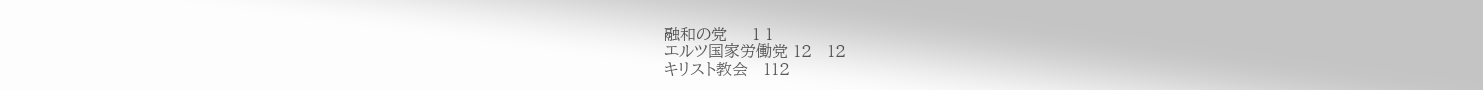融和の党     1 1
エルツ国家労働党 12   12
キリスト教会   112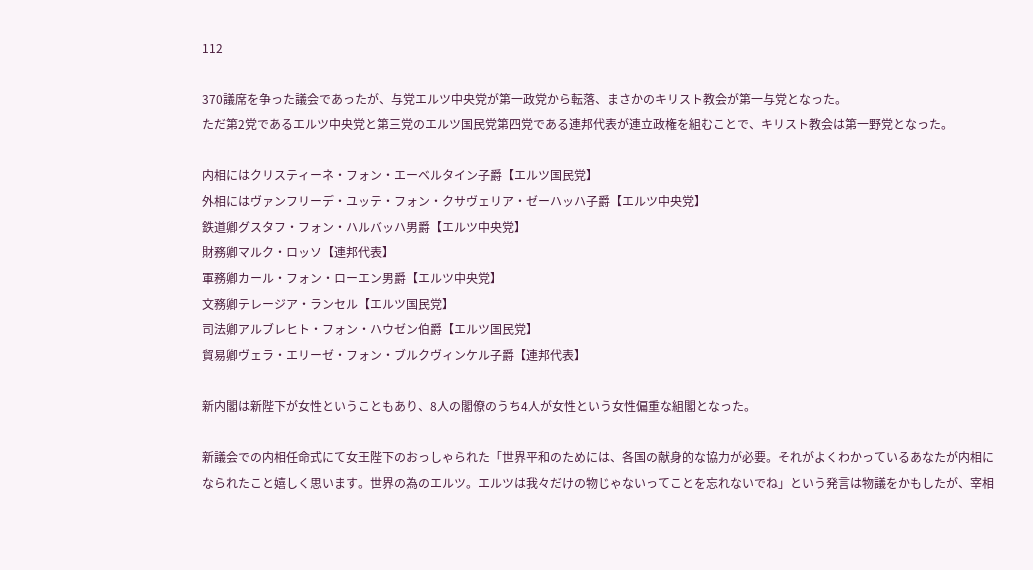112

370議席を争った議会であったが、与党エルツ中央党が第一政党から転落、まさかのキリスト教会が第一与党となった。
ただ第2党であるエルツ中央党と第三党のエルツ国民党第四党である連邦代表が連立政権を組むことで、キリスト教会は第一野党となった。

内相にはクリスティーネ・フォン・エーベルタイン子爵【エルツ国民党】
外相にはヴァンフリーデ・ユッテ・フォン・クサヴェリア・ゼーハッハ子爵【エルツ中央党】
鉄道卿グスタフ・フォン・ハルバッハ男爵【エルツ中央党】
財務卿マルク・ロッソ【連邦代表】
軍務卿カール・フォン・ローエン男爵【エルツ中央党】
文務卿テレージア・ランセル【エルツ国民党】
司法卿アルブレヒト・フォン・ハウゼン伯爵【エルツ国民党】
貿易卿ヴェラ・エリーゼ・フォン・ブルクヴィンケル子爵【連邦代表】

新内閣は新陛下が女性ということもあり、8人の閣僚のうち4人が女性という女性偏重な組閣となった。

新議会での内相任命式にて女王陛下のおっしゃられた「世界平和のためには、各国の献身的な協力が必要。それがよくわかっているあなたが内相になられたこと嬉しく思います。世界の為のエルツ。エルツは我々だけの物じゃないってことを忘れないでね」という発言は物議をかもしたが、宰相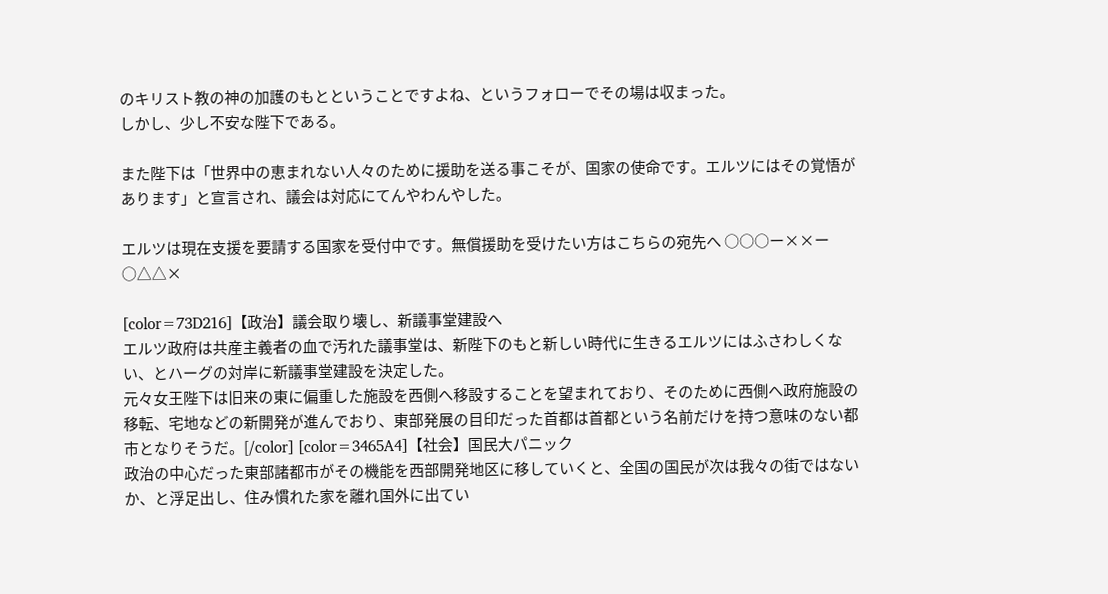のキリスト教の神の加護のもとということですよね、というフォローでその場は収まった。
しかし、少し不安な陛下である。

また陛下は「世界中の恵まれない人々のために援助を送る事こそが、国家の使命です。エルツにはその覚悟があります」と宣言され、議会は対応にてんやわんやした。

エルツは現在支援を要請する国家を受付中です。無償援助を受けたい方はこちらの宛先へ ○○○ー××ー○△△×

[color=73D216]【政治】議会取り壊し、新議事堂建設へ
エルツ政府は共産主義者の血で汚れた議事堂は、新陛下のもと新しい時代に生きるエルツにはふさわしくない、とハーグの対岸に新議事堂建設を決定した。
元々女王陛下は旧来の東に偏重した施設を西側へ移設することを望まれており、そのために西側へ政府施設の移転、宅地などの新開発が進んでおり、東部発展の目印だった首都は首都という名前だけを持つ意味のない都市となりそうだ。[/color] [color=3465A4]【社会】国民大パニック
政治の中心だった東部諸都市がその機能を西部開発地区に移していくと、全国の国民が次は我々の街ではないか、と浮足出し、住み慣れた家を離れ国外に出てい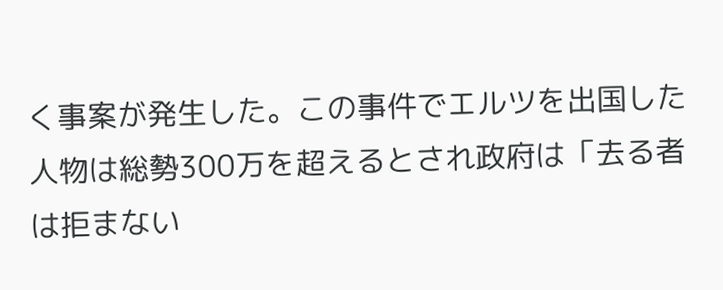く事案が発生した。この事件でエルツを出国した人物は総勢300万を超えるとされ政府は「去る者は拒まない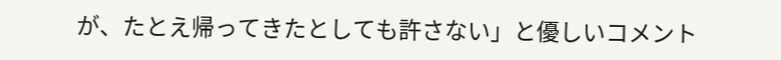が、たとえ帰ってきたとしても許さない」と優しいコメント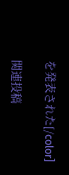を発表された[/color]

関連投稿